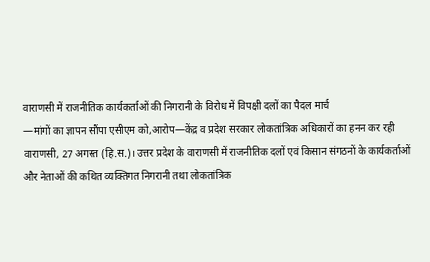वाराणसी में राजनीतिक कार्यकर्ताओं की निगरानी के विरोध में विपक्षी दलों का पैदल मार्च
—मांगों का ज्ञापन सौंपा एसीएम को,आरोप—केंद्र व प्रदेश सरकार लोकतांत्रिक अधिकारों का हनन कर रही
वाराणसी, 27 अगस्त (हि.स.)। उत्तर प्रदेश के वाराणसी में राजनीतिक दलों एवं किसान संगठनों के कार्यकर्ताओं और नेताओं की कथित व्यक्तिगत निगरानी तथा लोकतांत्रिक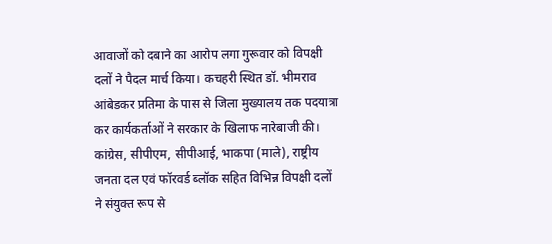आवाजों को दबाने का आरोप लगा गुरूवार को विपक्षी दलों ने पैदल मार्च किया। कचहरी स्थित डॉ. भीमराव आंबेडकर प्रतिमा के पास से जिला मुख्यालय तक पदयात्रा कर कार्यकर्ताओं ने सरकार के खिलाफ नारेबाजी की। कांग्रेस, सीपीएम, सीपीआई, भाकपा (माले), राष्ट्रीय जनता दल एवं फॉरवर्ड ब्लॉक सहित विभिन्न विपक्षी दलों ने संयुक्त रूप से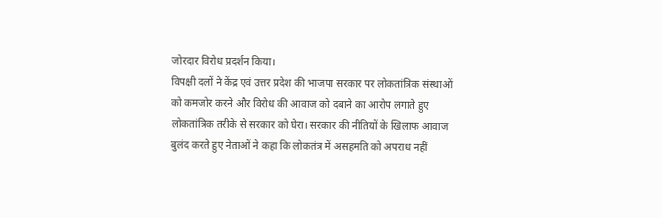जोरदार विरोध प्रदर्शन किया।
विपक्षी दलों ने केंद्र एवं उत्तर प्रदेश की भाजपा सरकार पर लोकतांत्रिक संस्थाओं को कमजोर करने और विरोध की आवाज को दबाने का आरोप लगाते हुए लोकतांत्रिक तरीके से सरकार को घेरा। सरकार की नीतियों के खिलाफ आवाज बुलंद करते हुए नेताओं ने कहा कि लोकतंत्र में असहमति को अपराध नहीं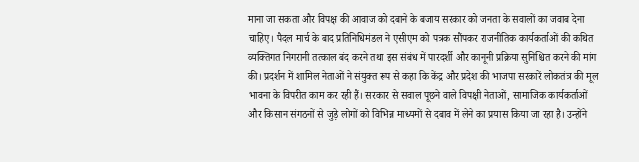माना जा सकता और विपक्ष की आवाज को दबाने के बजाय सरकार को जनता के सवालों का जवाब देना चाहिए। पैदल मार्च के बाद प्रतिनिधिमंडल ने एसीएम को पत्रक सौंपकर राजनीतिक कार्यकर्ताओं की कथित व्यक्तिगत निगरानी तत्काल बंद करने तथा इस संबंध में पारदर्शी और कानूनी प्रक्रिया सुनिश्चित करने की मांग की। प्रदर्शन में शामिल नेताओं ने संयुक्त रूप से कहा कि केंद्र और प्रदेश की भाजपा सरकारें लोकतंत्र की मूल भावना के विपरीत काम कर रही हैं। सरकार से सवाल पूछने वाले विपक्षी नेताओं, सामाजिक कार्यकर्ताओं और किसान संगठनों से जुड़े लोगों को विभिन्न माध्यमों से दबाव में लेने का प्रयास किया जा रहा है। उन्होंने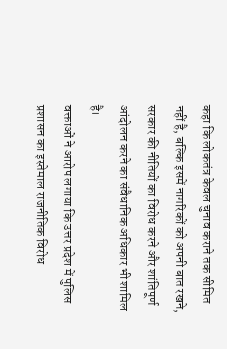कहा कि लोकतंत्र केवल चुनाव कराने तक सीमित नहीं है, बल्कि इसमें नागरिकों को अपनी बात रखने, सरकार की नीतियों का विरोध करने और शांतिपूर्ण आंदोलन करने का संवैधानिक अधिकार भी शामिल है।
वक्ताओं ने आरोप लगाया कि उत्तर प्रदेश में पुलिस प्रशासन का इस्तेमाल राजनीतिक विरोध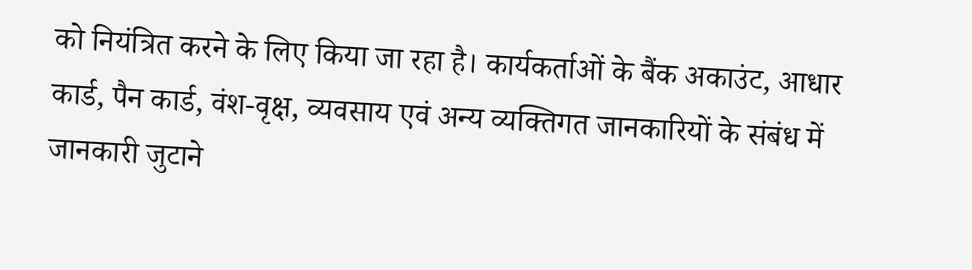को नियंत्रित करने के लिए किया जा रहा है। कार्यकर्ताओं के बैंक अकाउंट, आधार कार्ड, पैन कार्ड, वंश-वृक्ष, व्यवसाय एवं अन्य व्यक्तिगत जानकारियों के संबंध में जानकारी जुटाने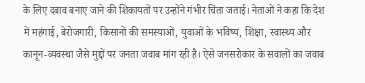के लिए दबाव बनाए जाने की शिकायतों पर उन्होंने गंभीर चिंता जताई। नेताओं ने कहा कि देश में महंगाई, बेरोजगारी, किसानों की समस्याओं, युवाओं के भविष्य, शिक्षा, स्वास्थ्य और कानून-व्यवस्था जैसे मुद्दों पर जनता जवाब मांग रही है। ऐसे जनसरोकार के सवालों का जवाब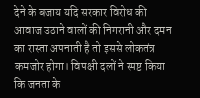देने के बजाय यदि सरकार विरोध की आवाज उठाने वालों की निगरानी और दमन का रास्ता अपनाती है तो इससे लोकतंत्र कमजोर होगा। विपक्षी दलों ने स्पष्ट किया कि जनता के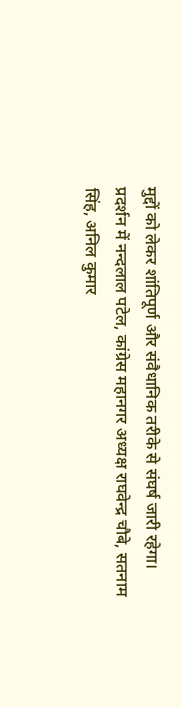मुद्दों को लेकर शांतिपूर्ण और संवैधानिक तरीके से संघर्ष जारी रहेगा।
प्रदर्शन में नन्दलाल पटेल, कांग्रेस महानगर अध्यक्ष राघवेन्द्र चौबे, सतनाम सिंह, अनिल कुमार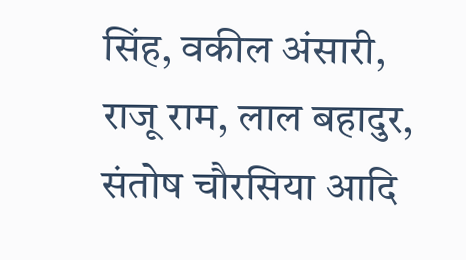सिंह, वकील अंसारी, राजू राम, लाल बहादुर, संतोष चौरसिया आदि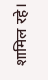शामिल रहे।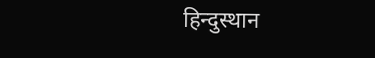हिन्दुस्थान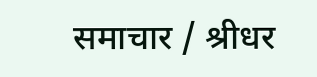समाचार / श्रीधर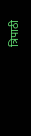त्रिपाठी